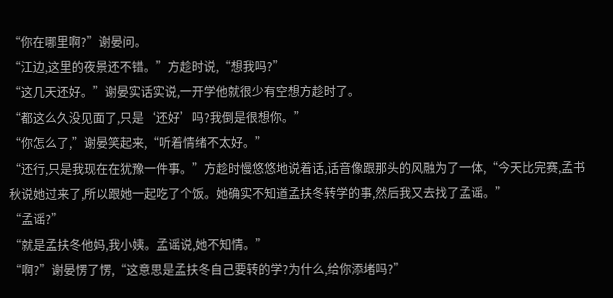“你在哪里啊?”谢晏问。
“江边,这里的夜景还不错。”方趁时说,“想我吗?”
“这几天还好。”谢晏实话实说,一开学他就很少有空想方趁时了。
“都这么久没见面了,只是‘还好’吗?我倒是很想你。”
“你怎么了,”谢晏笑起来,“听着情绪不太好。”
“还行,只是我现在在犹豫一件事。”方趁时慢悠悠地说着话,话音像跟那头的风融为了一体,“今天比完赛,孟书秋说她过来了,所以跟她一起吃了个饭。她确实不知道孟扶冬转学的事,然后我又去找了孟谣。”
“孟谣?”
“就是孟扶冬他妈,我小姨。孟谣说,她不知情。”
“啊?”谢晏愣了愣,“这意思是孟扶冬自己要转的学?为什么,给你添堵吗?”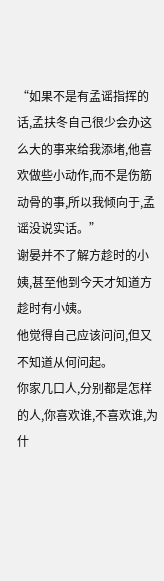“如果不是有孟谣指挥的话,孟扶冬自己很少会办这么大的事来给我添堵,他喜欢做些小动作,而不是伤筋动骨的事,所以我倾向于,孟谣没说实话。”
谢晏并不了解方趁时的小姨,甚至他到今天才知道方趁时有小姨。
他觉得自己应该问问,但又不知道从何问起。
你家几口人,分别都是怎样的人,你喜欢谁,不喜欢谁,为什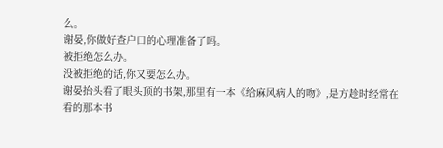么。
谢晏,你做好查户口的心理准备了吗。
被拒绝怎么办。
没被拒绝的话,你又要怎么办。
谢晏抬头看了眼头顶的书架,那里有一本《给麻风病人的吻》,是方趁时经常在看的那本书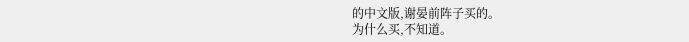的中文版,谢晏前阵子买的。
为什么买,不知道。